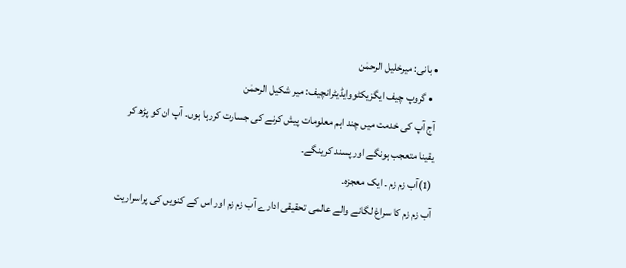• بانی: میرخلیل الرحمٰن
  • گروپ چیف ایگزیکٹووایڈیٹرانچیف: میر شکیل الرحمٰن
آج آپ کی خدمت میں چند اہم معلومات پیش کرنے کی جسارت کررہا ہوں۔ آپ ان کو پڑھ کر یقینا متعجب ہونگے اور پسند کرینگے۔
(1)آب زم زم ۔ ایک معجزہ۔
آب زم زم کا سراغ لگانے والے عالمی تحقیقی ادارے آب زم زم اور اس کے کنویں کی پراسراریت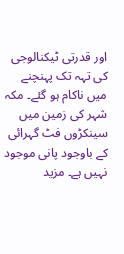اور قدرتی ٹیکنالوجی کی تہہ تک پہنچنے میں ناکام ہو گئے۔ مکہ شہر کی زمین میں سینکڑوں فٹ گہرائی کے باوجود پانی موجود نہیں ہے۔ مزید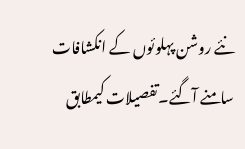نئے روشن پہلوئوں کے انکشافات سامنے آگئے۔تفصیلات کیمطابق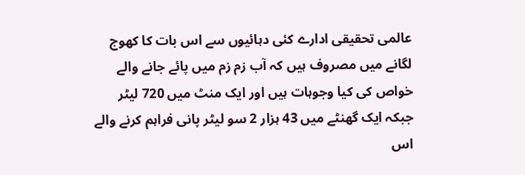عالمی تحقیقی ادارے کئی دہائیوں سے اس بات کا کھوج لگانے میں مصروف ہیں کہ آب زم زم میں پائے جانے والے خواص کی کیا وجوہات ہیں اور ایک منٹ میں 720 لیٹر جبکہ ایک گھنٹے میں 43 ہزار 2 سو لیٹر پانی فراہم کرنے والے اس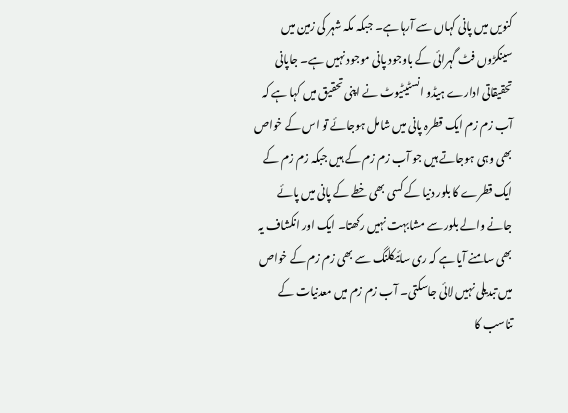کنویں میں پانی کہاں سے آرہا ہے۔ جبکہ مکہ شہر کی زمین میں سینکڑوں فٹ گہرائی کے باوجود پانی موجود نہیں ہے۔ جاپانی تحقیقاتی ادارے ہیڈو انسٹیٹیوٹ نے اپنی تحقیق میں کہا ہے کہ آب زم زم ایک قطرہ پانی میں شامل ہوجائے تو اس کے خواص بھی وہی ہوجاتے ہیں جو آب زم زم کے ہیں جبکہ زم زم کے ایک قطرے کا بلور دنیا کے کسی بھی خطے کے پانی میں پائے جانے والے بلور سے مشابہت نہیں رکھتا۔ ایک اور انکشاف یہ بھی سامنے آیا ہے کہ ری سائیکلنگ سے بھی زم زم کے خواص میں تبدیلی نہیں لائی جاسکتی۔ آب زم زم میں معدنیات کے تناسب کا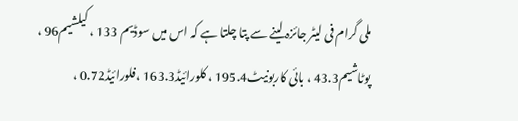ملی گرام فی لیٹر جائزہ لینے سے پتا چلتا ہے کہ اس میں سوڈیم 133 ، کیلشیم96 ، پوٹاشیم43.3 ، بائی کاربونیٹ195.4 ، کلورائیڈ163.3 ،فلورائیڈ0.72 ،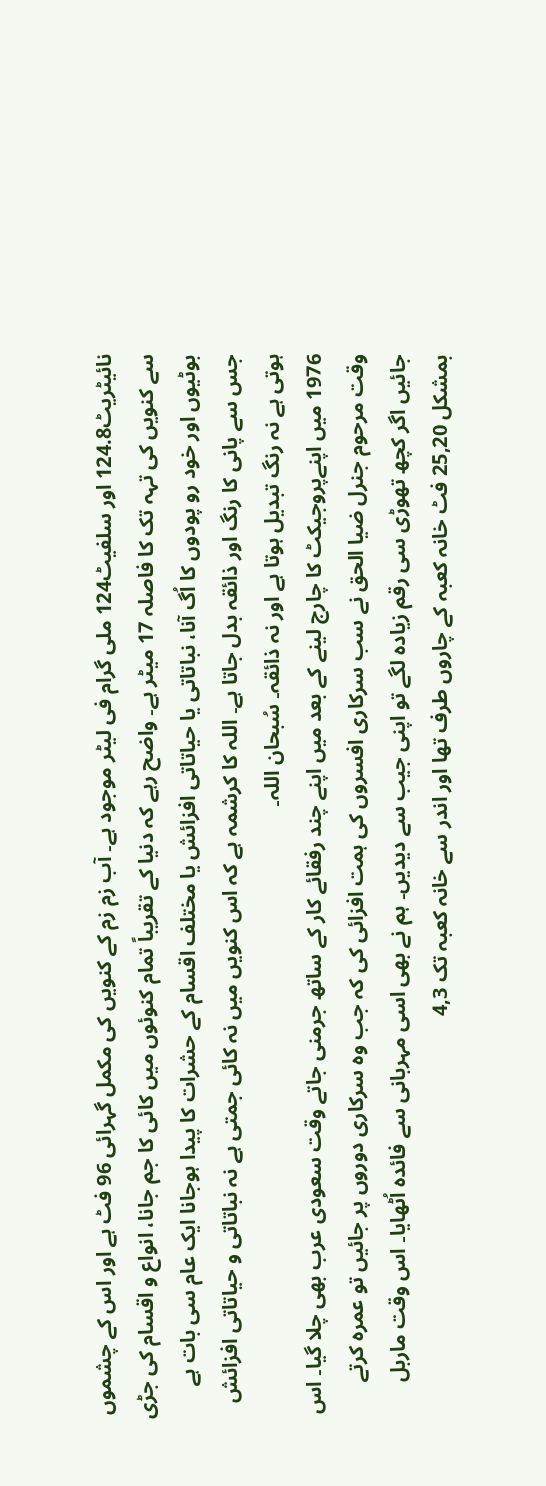نائیٹریٹ124.8 اور سلفیٹ124 ملی گرام فی لیٹر موجود ہے۔ آب زم زم کے کنویں کی مکمل گہرائی 96 فٹ ہے اور اس کے چشموں سے کنویں کی تہہ تک کا فاصلہ 17 میٹر ہے۔ واضح رہے کہ دنیا کے تقریباً تمام کنوئوں میں کائی کا جم جانا، انواع و اقسام کی جڑی بوٹیوں اور خود رو پودوں کا اُگ آنا، نباتاتی یا حیاتاتی افزائش یا مختلف اقسام کے حشرات کا پیدا ہوجانا ایک عام سی بات ہے جس سے پانی کا رنگ اور ذائقہ بدل جاتا ہے۔ اللہ کا کرشمہ ہے کہ اس کنویں میں نہ کائی جمتی ہے نہ نباتاتی و حیاتاتی افزائش ہوتی ہے نہ رنگ تبدیل ہوتا ہے اور نہ ذائقہ۔ سُبحان اللہ۔
1976 میں اپنےپروجیکٹ کا چارج لینے کے بعد میں اپنے چند رفقائے کار کے ساتھ جرمنی جاتے وقت سعودی عرب بھی چلا گیا۔ اس وقت مرحوم جنرل ضیا الحق نے سب سرکاری افسروں کی ہمت افزائی کی کہ جب وہ سرکاری دوروں پر جائیں تو عمرہ کرتے جائیں اگر کچھ تھوڑی سی رقم زیادہ لگے تو اپنی جیب سے دیدیں۔ ہم نے بھی اسی مہربانی سے فائدہ اُٹھایا۔ اس وقت ماربل بمشکل 25,20 فٹ خانہ کعبہ کے چاروں طرف تھا اور اندر سے خانہ کعبہ تک 4,3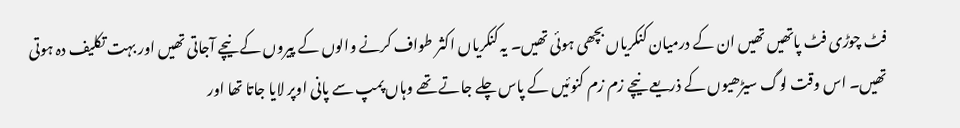فٹ چوڑی فٹ پاتھیں تھیں ان کے درمیان کنکریاں بچھی ہوئی تھیں۔ یہ کنکریاں اکثر طواف کرنے والوں کے پیروں کے نیچے آجاتی تھیں اور بہت تکلیف دہ ہوتی تھیں۔ اس وقت لوگ سیڑھیوں کے ذریعے نیچے زم زم کنوئیں کے پاس چلے جاتے تھے وہاں پمپ سے پانی اوپر لایا جاتا تھا اور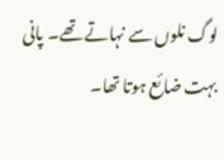لوگ نلوں سے نہاتے تھے۔ پانی بہت ضائع ہوتا تھا۔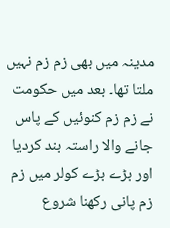مدینہ میں بھی زم زم نہیں ملتا تھا۔ بعد میں حکومت نے زم زم کنوئیں کے پاس جانے والا راستہ بند کردیا اور بڑے بڑے کولر میں زم زم پانی رکھنا شروع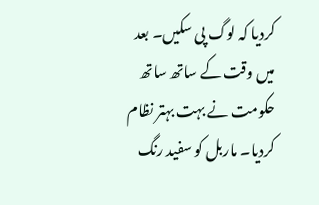کردیا کہ لوگ پی سکیں۔ بعد میں وقت کے ساتھ ساتھ حکومت نے بہت بہتر نظام کردیا۔ ماربل کو سفید رنگ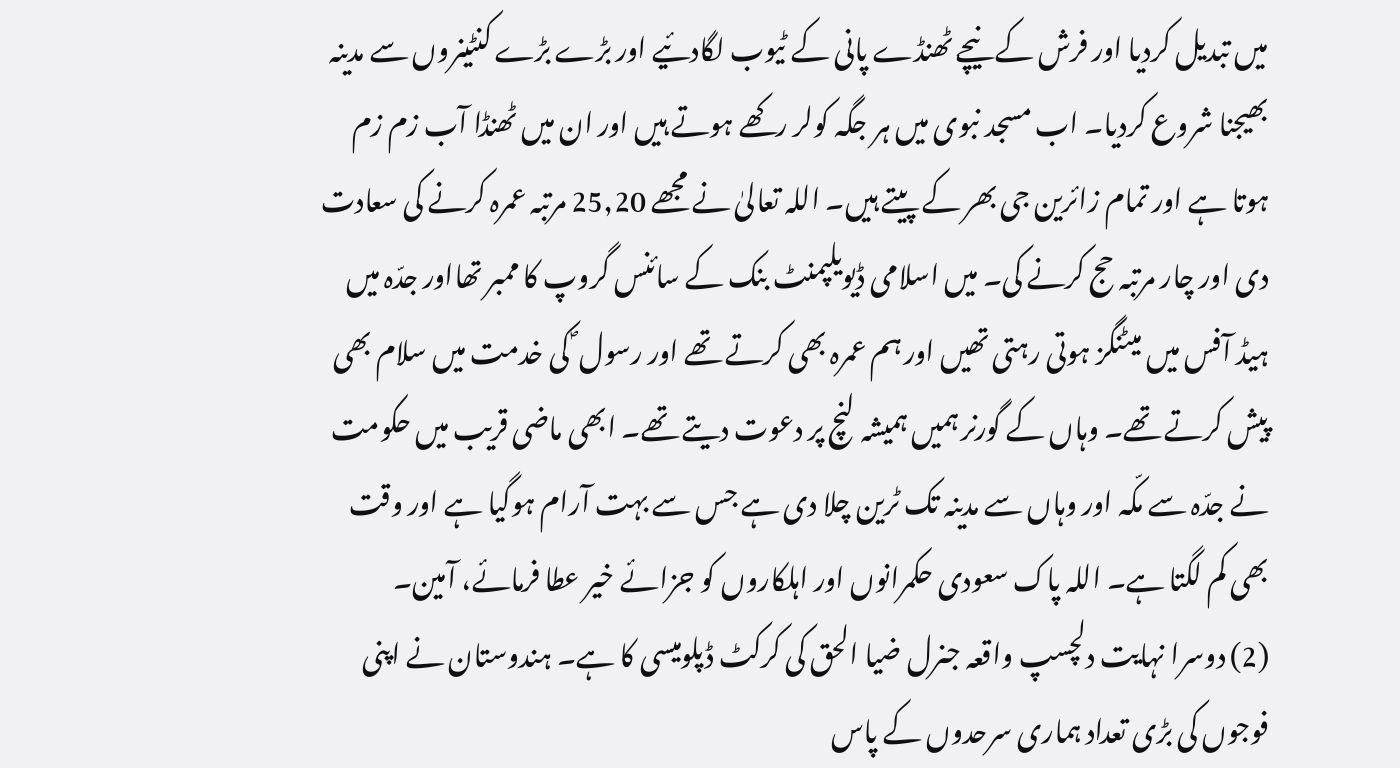میں تبدیل کردیا اور فرش کے نیچے ٹھنڈے پانی کے ٹیوب لگادئیے اور بڑے بڑے کنٹینروں سے مدینہ بھیجنا شروع کردیا۔ اب مسجد نبوی میں ہر جگہ کولر رکھے ہوتے ہیں اور ان میں ٹھنڈا آب زم زم ہوتا ہے اور تمام زائرین جی بھر کے پیتے ہیں۔ اللہ تعالیٰ نے مجھے 25,20 مرتبہ عمرہ کرنے کی سعادت دی اور چار مرتبہ حج کرنے کی۔ میں اسلامی ڈیویلپمنٹ بنک کے سائنس گروپ کا ممبر تھااور جدّہ میں ہیڈ آفس میں میٹنگز ہوتی رہتی تھیں اور ہم عمرہ بھی کرتے تھے اور رسول ؐ کی خدمت میں سلام بھی پیش کرتے تھے۔ وہاں کے گورنر ہمیں ہمیشہ لنچ پر دعوت دیتے تھے۔ ابھی ماضی قریب میں حکومت نے جدّہ سے مکّہ اور وہاں سے مدینہ تک ٹرین چلا دی ہے جس سے بہت آرام ہوگیا ہے اور وقت بھی کم لگتا ہے۔ اللہ پاک سعودی حکمرانوں اور اہلکاروں کو جزائے خیر عطا فرمائے، آمین۔
(2) دوسرا نہایت دلچسپ واقعہ جنرل ضیا الحق کی کرکٹ ڈپلومیسی کا ہے۔ ہندوستان نے اپنی فوجوں کی بڑی تعداد ہماری سرحدوں کے پاس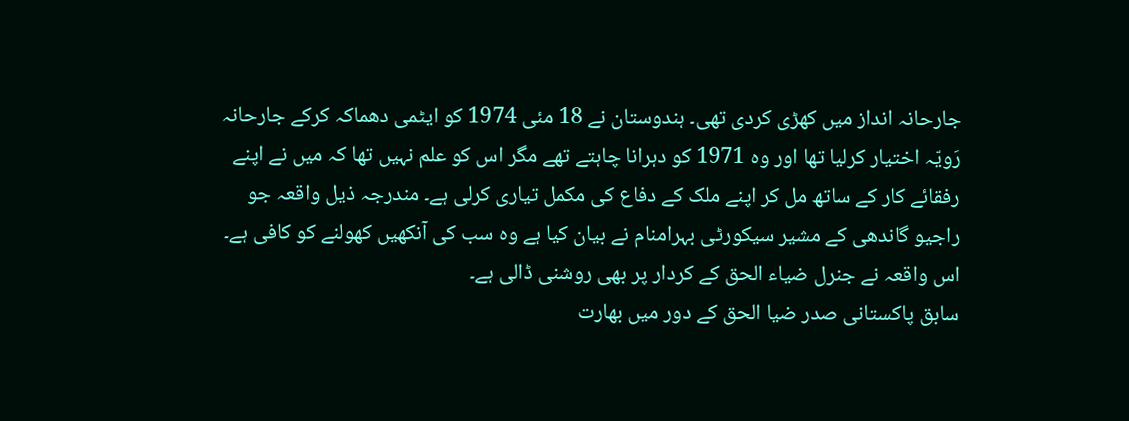جارحانہ انداز میں کھڑی کردی تھی۔ ہندوستان نے 18 مئی 1974 کو ایٹمی دھماکہ کرکے جارحانہ رَویّہ اختیار کرلیا تھا اور وہ 1971 کو دہرانا چاہتے تھے مگر اس کو علم نہیں تھا کہ میں نے اپنے رفقائے کار کے ساتھ مل کر اپنے ملک کے دفاع کی مکمل تیاری کرلی ہے۔ مندرجہ ذیل واقعہ جو راجیو گاندھی کے مشیر سیکورٹی بہرامنام نے بیان کیا ہے وہ سب کی آنکھیں کھولنے کو کافی ہے۔ اس واقعہ نے جنرل ضیاء الحق کے کردار پر بھی روشنی ڈالی ہے۔
سابق پاکستانی صدر ضیا الحق کے دور میں بھارت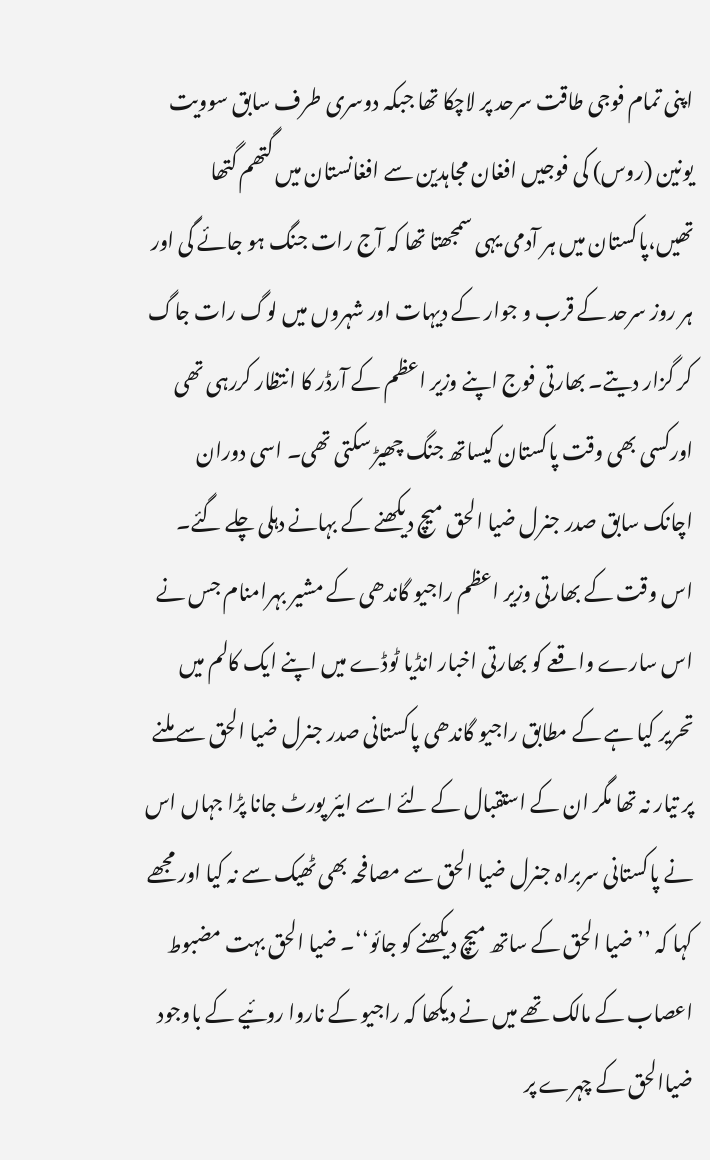اپنی تمام فوجی طاقت سرحد پر لاچکا تھا جبکہ دوسری طرف سابق سوویت یونین (روس) کی فوجیں افغان مجاہدین سے افغانستان میں گتھم گتھا تھیں،پاکستان میں ہر آدمی یہی سمجھتا تھا کہ آج رات جنگ ہو جائے گی اور ہر روز سرحد کے قرب و جوار کے دیہات اور شہروں میں لوگ رات جاگ کر گزار دیتے۔ بھارتی فوج اپنے وزیر اعظم کے آرڈر کا انتظار کررہی تھی اورکسی بھی وقت پاکستان کیساتھ جنگ چھیڑ سکتی تھی۔ اسی دوران اچانک سابق صدر جنرل ضیا الحق میچ دیکھنے کے بہانے دہلی چلے گئے۔ اس وقت کے بھارتی وزیر اعظم راجیو گاندھی کے مشیر بہرامنام جس نے اس سارے واقعے کو بھارتی اخبار انڈیا ٹوڈے میں اپنے ایک کالم میں تحریر کیا ہے کے مطابق راجیو گاندھی پاکستانی صدر جنرل ضیا الحق سے ملنے پر تیار نہ تھا مگر ان کے استقبال کے لئے اسے ایئر پورٹ جانا پڑا جہاں اس نے پاکستانی سربراہ جنرل ضیا الحق سے مصافحہ بھی ٹھیک سے نہ کیا اور مجھے کہا کہ ’’ضیا الحق کے ساتھ میچ دیکھنے کو جائو‘‘۔ ضیا الحق بہت مضبوط اعصاب کے مالک تھے میں نے دیکھا کہ راجیو کے ناروا روئیے کے باوجود ضیاالحق کے چہرے پر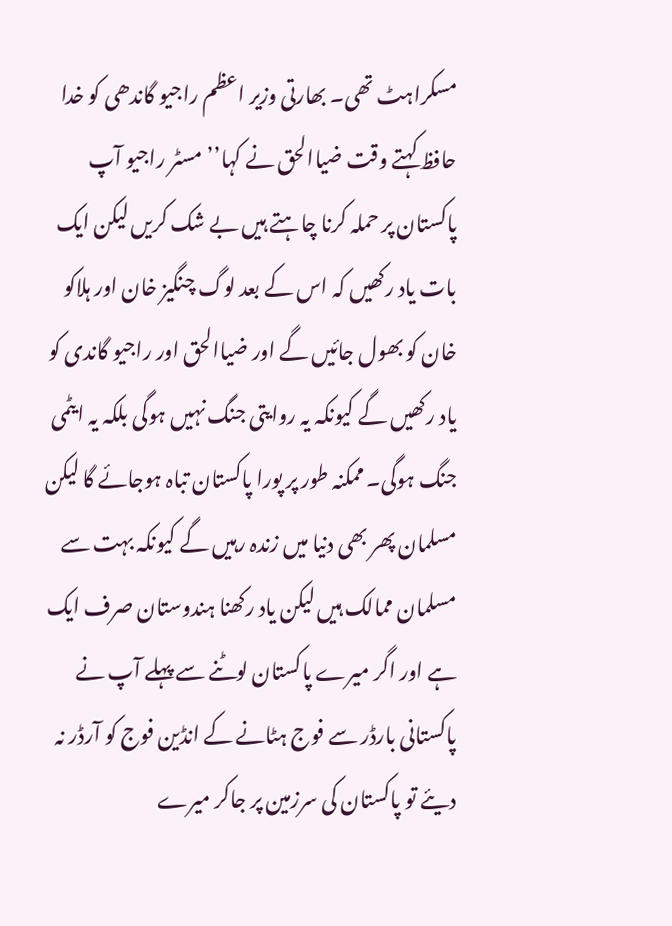مسکراہٹ تھی۔ بھارتی وزیر اعظم راجیو گاندھی کو خدا حافظ کہتے وقت ضیاالحق نے کہا’’مسٹر راجیو آپ پاکستان پر حملہ کرنا چاہتے ہیں بے شک کریں لیکن ایک بات یاد رکھیں کہ اس کے بعد لوگ چنگیز خان اور ہلاکو خان کو بھول جائیں گے اور ضیاالحق اور راجیو گاندی کو یاد رکھیں گے کیونکہ یہ روایتی جنگ نہیں ہوگی بلکہ یہ ایٹمی جنگ ہوگی۔ ممکنہ طور پر پورا پاکستان تباہ ہوجائے گا لیکن مسلمان پھر بھی دنیا میں زندہ رہیں گے کیونکہ بہت سے مسلمان ممالک ہیں لیکن یاد رکھنا ہندوستان صرف ایک ہے اور اگر میرے پاکستان لوٹنے سے پہلے آپ نے پاکستانی بارڈر سے فوج ہٹانے کے انڈین فوج کو آرڈر نہ دیئے تو پاکستان کی سرزمین پر جاکر میرے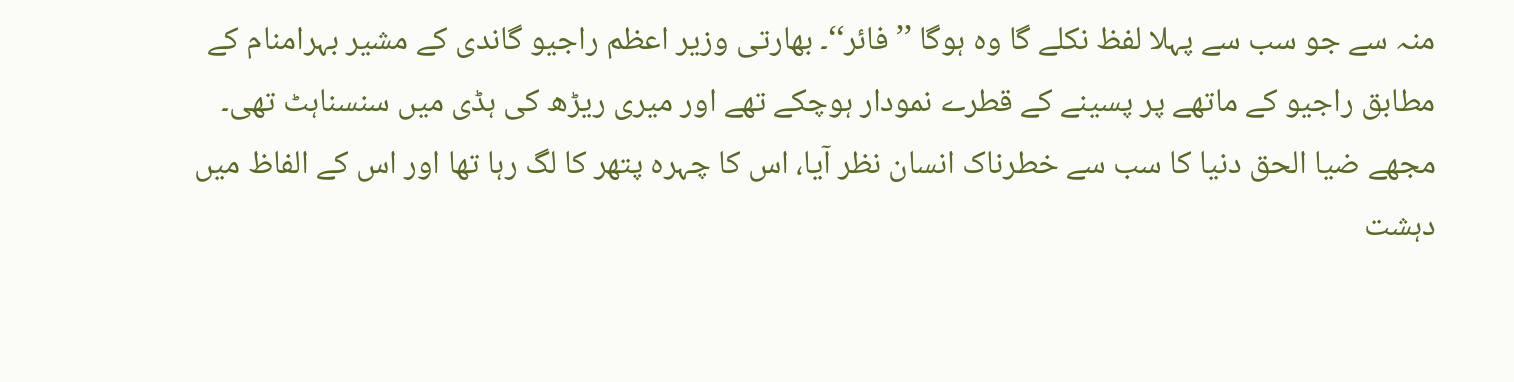منہ سے جو سب سے پہلا لفظ نکلے گا وہ ہوگا ’’فائر‘‘۔ بھارتی وزیر اعظم راجیو گاندی کے مشیر بہرامنام کے مطابق راجیو کے ماتھے پر پسینے کے قطرے نمودار ہوچکے تھے اور میری ریڑھ کی ہڈی میں سنسناہٹ تھی۔ مجھے ضیا الحق دنیا کا سب سے خطرناک انسان نظر آیا، اس کا چہرہ پتھر کا لگ رہا تھا اور اس کے الفاظ میں دہشت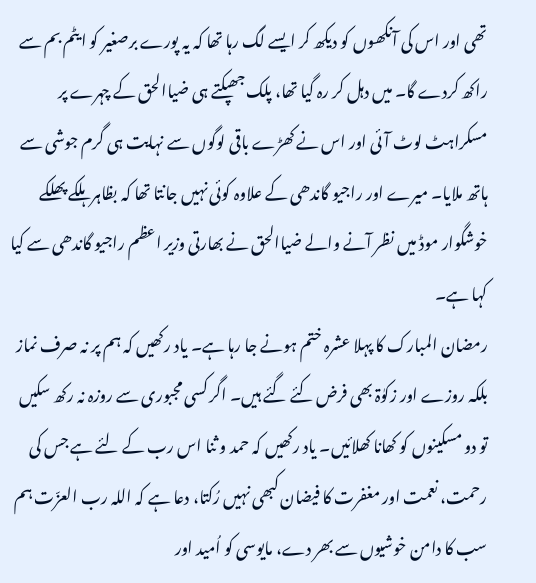تھی اور اس کی آنکھوں کو دیکھ کر ایسے لگ رہا تھا کہ یہ پورے برصغیر کو ایٹم بم سے راکھ کردے گا۔ میں دہل کر رہ گیا تھا، پلک جھپکتے ہی ضیاالحق کے چہرے پر مسکراہٹ لوٹ آئی اور اس نے کھڑے باقی لوگوں سے نہایت ہی گرم جوشی سے ہاتھ ملایا۔ میرے اور راجیو گاندھی کے علاوہ کوئی نہیں جانتا تھا کہ بظاہر ہلکے پھلکے خوشگوار موڈ میں نظر آنے والے ضیاالحق نے بھارتی وزیر اعظم راجیو گاندھی سے کیا کہا ہے۔
رمضان المبارک کا پہلا عشرہ ختم ہونے جا رہا ہے۔ یاد رکھیں کہ ہم پر نہ صرف نماز بلکہ روزے اور زکوٰۃ بھی فرض کئے گئے ہیں۔ اگر کسی مجبوری سے روزہ نہ رکھ سکیں تو دو مسکینوں کو کھانا کھلائیں۔ یاد رکھیں کہ حمد و ثنا اس رب کے لئے ہے جس کی رحمت، نعمت اور مغفرت کا فیضان کبھی نہیں رُکتا، دعا ہے کہ اللہ رب العزّت ہم سب کا دامن خوشیوں سے بھر دے، مایوسی کو اُمید اور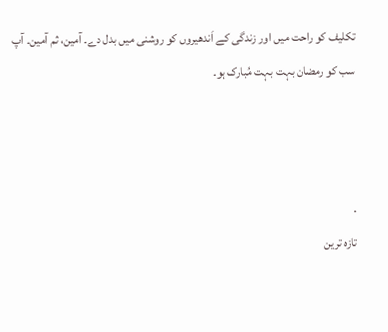تکلیف کو راحت میں اور زندگی کے اَندھیروں کو روشنی میں بدل دے۔ آمین، ثم آمین۔ آپ سب کو رمضان بہت بہت مُبارک ہو۔



.
تازہ ترین